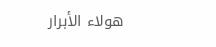هولاء الأبرار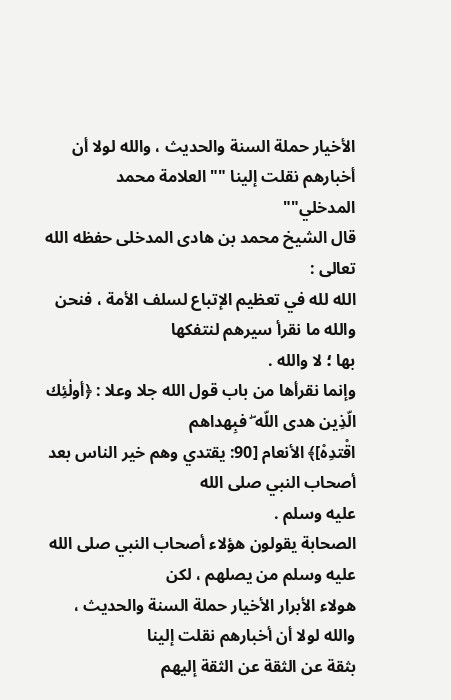الأخيار حملة السنة والحديث ، والله لولا أن أخبارهم نقلت إلينا "" العلامة محمد المدخلي""
قال الشيخ محمد بن هادى المدخلى حفظه الله تعالى :
الله لله في تعظيم الإتباع لسلف الأمة ، فنحن والله ما نقرأ سيرهم لنتفكها
بها ؛ لا والله .
وإنما نقرأها من باب قول الله جلا وعلا : ﴿أولٰئِك الّذِين هدى اللّه ۖ فبِهداهم
اقْتدِهْ]﴾ الأنعام [90: يقتدي وهم خير الناس بعد أصحاب النبي صلى الله
عليه وسلم .
الصحابة يقولون هؤلاء أصحاب النبي صلى الله عليه وسلم من يصلهم ، لكن
هولاء الأبرار الأخيار حملة السنة والحديث ، والله لولا أن أخبارهم نقلت إلينا
بثقة عن الثقة عن الثقة إليهم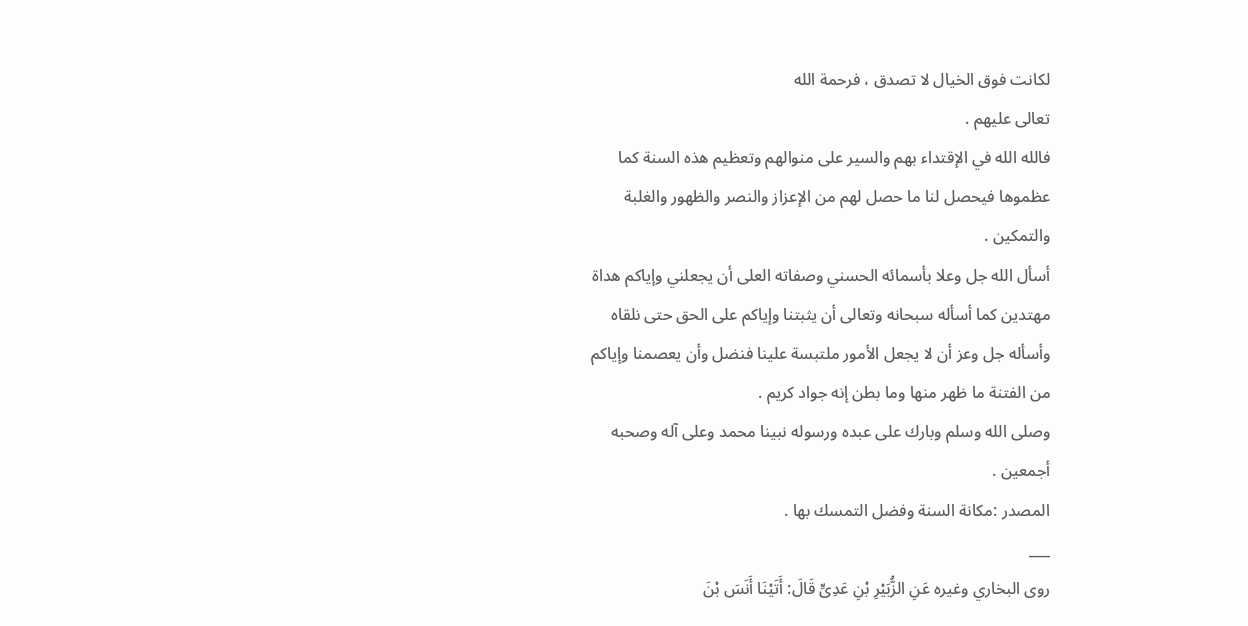لكانت فوق الخيال لا تصدق ، فرحمة الله
تعالى عليهم .
فالله الله في الإقتداء بهم والسير على منوالهم وتعظيم هذه السنة كما
عظموها فيحصل لنا ما حصل لهم من الإعزاز والنصر والظهور والغلبة
والتمكين .
أسأل الله جل وعلا بأسمائه الحسني وصفاته العلى أن يجعلني وإياكم هداة
مهتدين كما أسأله سبحانه وتعالى أن يثبتنا وإياكم على الحق حتى نلقاه
وأسأله جل وعز أن لا يجعل الأمور ملتبسة علينا فنضل وأن يعصمنا وإياكم
من الفتنة ما ظهر منها وما بطن إنه جواد كريم .
وصلى الله وسلم وبارك على عبده ورسوله نبينا محمد وعلى آله وصحبه
أجمعين .
المصدر :مكانة السنة وفضل التمسك بها .
___
روى البخاري وغيره عَنِ الزُّبَيْرِ بْنِ عَدِىٍّ قَالَ: أَتَيْنَا أَنَسَ بْنَ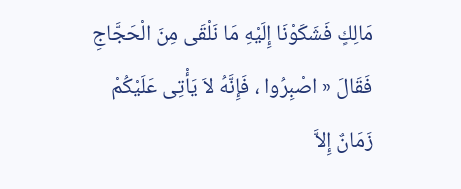مَالِكٍ فَشَكَوْنَا إِلَيْهِ مَا نَلْقَى مِنَ الْحَجَّاجِ فَقَالَ « اصْبِرُوا ، فَإِنَّهُ لاَ يَأْتِى عَلَيْكُمْ زَمَانٌ إِلاَّ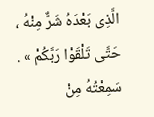الَّذِى بَعْدَهُ شَرٌّ مِنْهُ ، حَتَّى تَلْقَوْا رَبَّكُمْ » . سَمِعْتُهُ مِنْ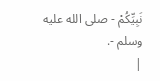نَبِيِّكُمْ - صلى الله عليه وسلم -.
|